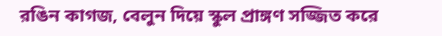রঙিন কাগজ, বেলুন দিয়ে স্কুল প্রাঙ্গণ সজ্জিত করে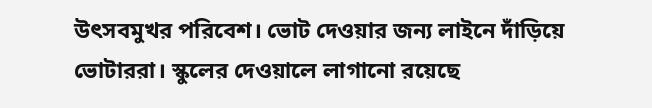উৎসবমুখর পরিবেশ। ভোট দেওয়ার জন্য লাইনে দাঁড়িয়ে ভোটাররা। স্কুলের দেওয়ালে লাগানো রয়েছে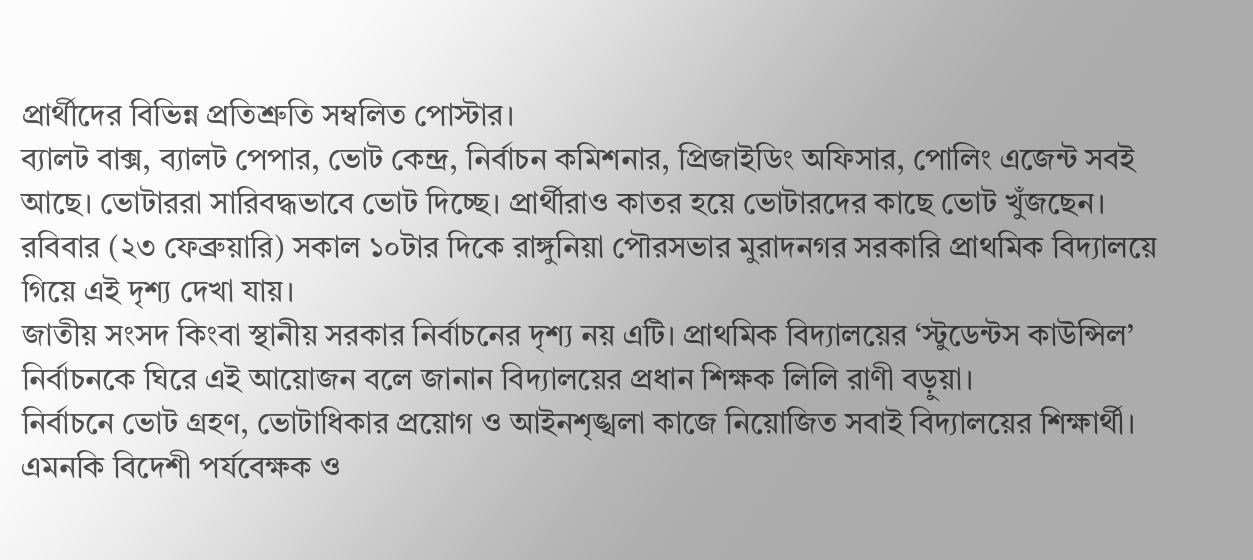প্রার্থীদের বিভিন্ন প্রতিশ্রুতি সম্বলিত পোস্টার।
ব্যালট বাক্স, ব্যালট পেপার, ভোট কেন্দ্র, নির্বাচন কমিশনার, প্রিজাইডিং অফিসার, পোলিং এজেন্ট সবই আছে। ভোটাররা সারিবদ্ধভাবে ভোট দিচ্ছে। প্রার্থীরাও কাতর হয়ে ভোটারদের কাছে ভোট খুঁজছেন।
রবিবার (২৩ ফেব্রুয়ারি) সকাল ১০টার দিকে রাঙ্গুনিয়া পৌরসভার মুরাদনগর সরকারি প্রাথমিক বিদ্যালয়ে গিয়ে এই দৃশ্য দেখা যায়।
জাতীয় সংসদ কিংবা স্থানীয় সরকার নির্বাচনের দৃশ্য নয় এটি। প্রাথমিক বিদ্যালয়ের ‘স্টুডেন্টস কাউন্সিল’ নির্বাচনকে ঘিরে এই আয়োজন বলে জানান বিদ্যালয়ের প্রধান শিক্ষক লিলি রাণী বড়ুয়া।
নির্বাচনে ভোট গ্রহণ, ভোটাধিকার প্রয়োগ ও আইনশৃঙ্খলা কাজে নিয়োজিত সবাই বিদ্যালয়ের শিক্ষার্থী। এমনকি বিদেশী পর্যবেক্ষক ও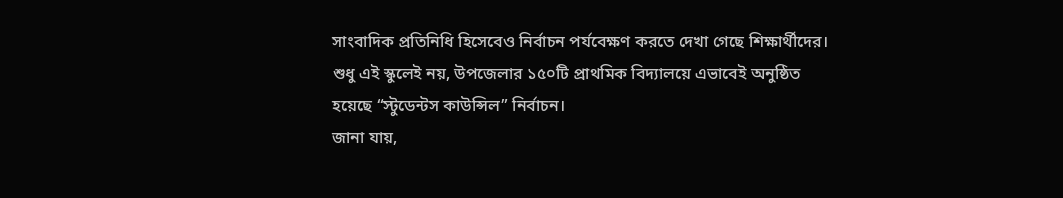সাংবাদিক প্রতিনিধি হিসেবেও নির্বাচন পর্যবেক্ষণ করতে দেখা গেছে শিক্ষার্থীদের। শুধু এই স্কুলেই নয়, উপজেলার ১৫০টি প্রাথমিক বিদ্যালয়ে এভাবেই অনুষ্ঠিত হয়েছে “স্টুডেন্টস কাউন্সিল” নির্বাচন।
জানা যায়,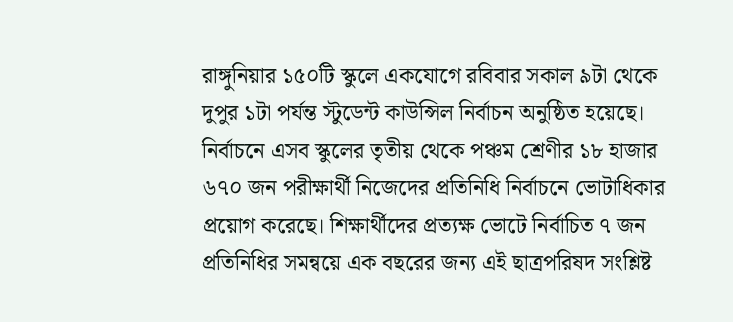রাঙ্গুনিয়ার ১৫০টি স্কুলে একযোগে রবিবার সকাল ৯টা থেকে দুপুর ১টা পর্যন্ত স্টুডেন্ট কাউন্সিল নির্বাচন অনুষ্ঠিত হয়েছে। নির্বাচনে এসব স্কুলের তৃতীয় থেকে পঞ্চম শ্রেণীর ১৮ হাজার ৬৭০ জন পরীক্ষার্থী নিজেদের প্রতিনিধি নির্বাচনে ভোটাধিকার প্রয়োগ করেছে। শিক্ষার্থীদের প্রত্যক্ষ ভোটে নির্বাচিত ৭ জন প্রতিনিধির সমন্বয়ে এক বছরের জন্য এই ছাত্রপরিষদ সংশ্লিষ্ট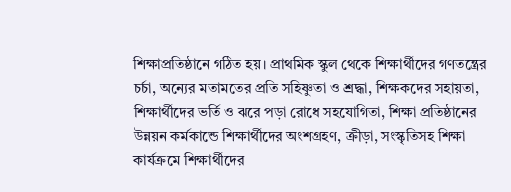শিক্ষাপ্রতিষ্ঠানে গঠিত হয়। প্রাথমিক স্কুল থেকে শিক্ষার্থীদের গণতন্ত্রের চর্চা, অন্যের মতামতের প্রতি সহিষ্ণুতা ও শ্রদ্ধা, শিক্ষকদের সহায়তা, শিক্ষার্থীদের ভর্তি ও ঝরে পড়া রোধে সহযোগিতা, শিক্ষা প্রতিষ্ঠানের উন্নয়ন কর্মকান্ডে শিক্ষার্থীদের অংশগ্রহণ, ক্রীড়া, সংস্কৃতিসহ শিক্ষা কার্যক্রমে শিক্ষার্থীদের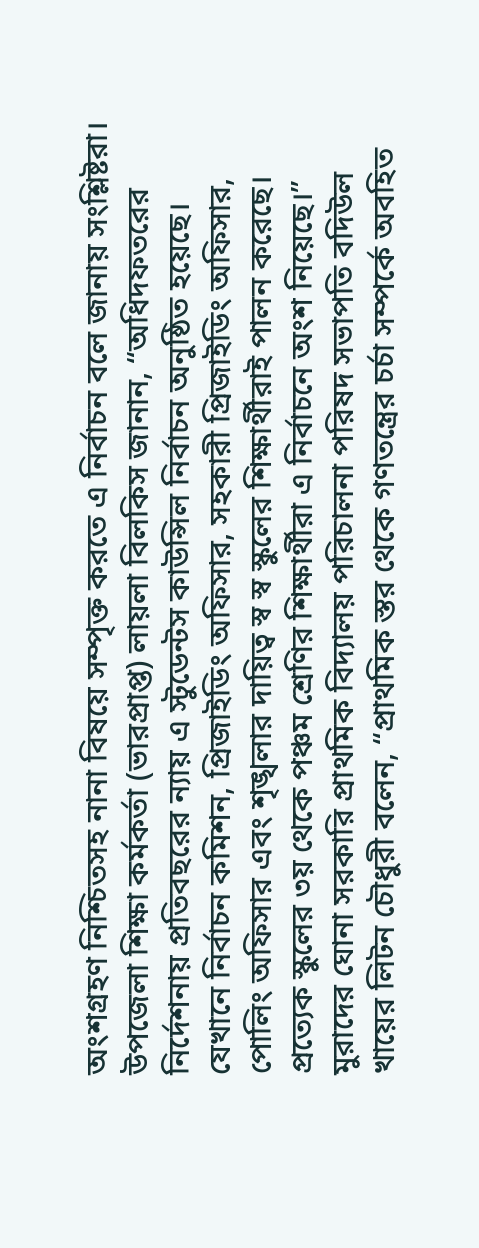অংশগ্রহণ নিশ্চিতসহ নানা বিষয়ে সম্পৃক্ত করতে এ নির্বাচন বলে জানায় সংশ্লিষ্টরা।
উপজেলা শিক্ষা কর্মকর্তা (ভারপ্রাপ্ত) লায়লা বিলকিস জানান, “অধিদফতরের নির্দেশনায় প্রতিবছরের ন্যায় এ স্টুডেন্টস কাউন্সিল নির্বাচন অনুষ্ঠিত হয়েছে। যেখানে নির্বাচন কমিশন, প্রিজাইডিং অফিসার, সহকারী প্রিজাইডিং অফিসার, পোলিং অফিসার এবং শৃঙ্খলার দায়িত্ব স্ব স্ব স্কুলের শিক্ষার্থীরাই পালন করেছে। প্রত্যেক স্কুলের ৩য় থেকে পঞ্চম শ্রেণির শিক্ষার্থীরা এ নির্বাচনে অংশ নিয়েছে।”
মুরাদের ঘোনা সরকারি প্রাথমিক বিদ্যালয় পরিচালনা পরিষদ সভাপতি বদিউল খায়ের লিটন চৌধুরী বলেন, “প্রাথমিক স্তর থেকে গণতন্ত্রের চর্চা সম্পর্কে অবহিত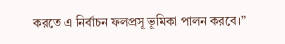করতে এ নির্বাচন ফলপ্রসূ ভূমিকা পালন করবে।”